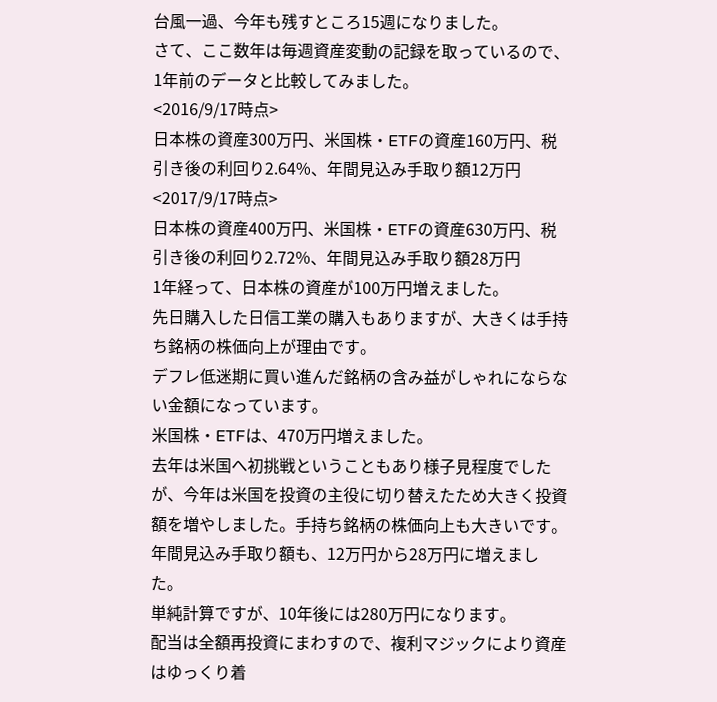台風一過、今年も残すところ15週になりました。
さて、ここ数年は毎週資産変動の記録を取っているので、1年前のデータと比較してみました。
<2016/9/17時点>
日本株の資産300万円、米国株・ETFの資産160万円、税引き後の利回り2.64%、年間見込み手取り額12万円
<2017/9/17時点>
日本株の資産400万円、米国株・ETFの資産630万円、税引き後の利回り2.72%、年間見込み手取り額28万円
1年経って、日本株の資産が100万円増えました。
先日購入した日信工業の購入もありますが、大きくは手持ち銘柄の株価向上が理由です。
デフレ低迷期に買い進んだ銘柄の含み益がしゃれにならない金額になっています。
米国株・ETFは、470万円増えました。
去年は米国へ初挑戦ということもあり様子見程度でしたが、今年は米国を投資の主役に切り替えたため大きく投資額を増やしました。手持ち銘柄の株価向上も大きいです。
年間見込み手取り額も、12万円から28万円に増えました。
単純計算ですが、10年後には280万円になります。
配当は全額再投資にまわすので、複利マジックにより資産はゆっくり着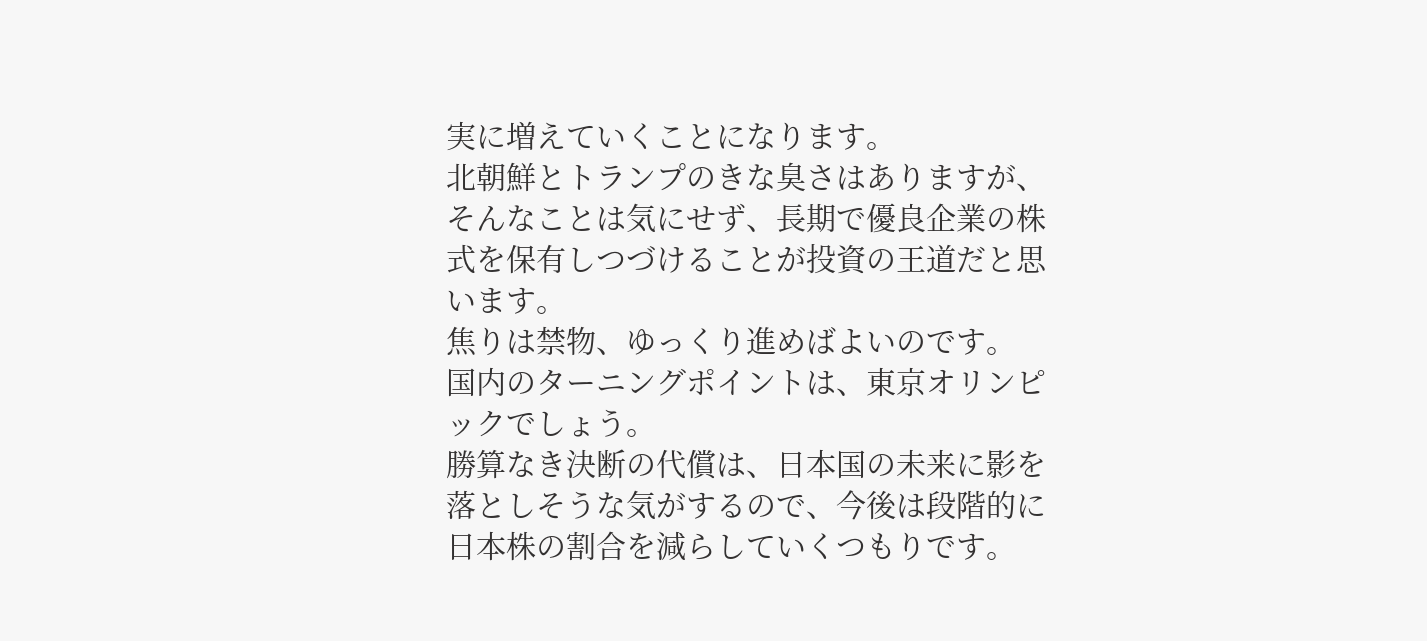実に増えていくことになります。
北朝鮮とトランプのきな臭さはありますが、そんなことは気にせず、長期で優良企業の株式を保有しつづけることが投資の王道だと思います。
焦りは禁物、ゆっくり進めばよいのです。
国内のターニングポイントは、東京オリンピックでしょう。
勝算なき決断の代償は、日本国の未来に影を落としそうな気がするので、今後は段階的に日本株の割合を減らしていくつもりです。